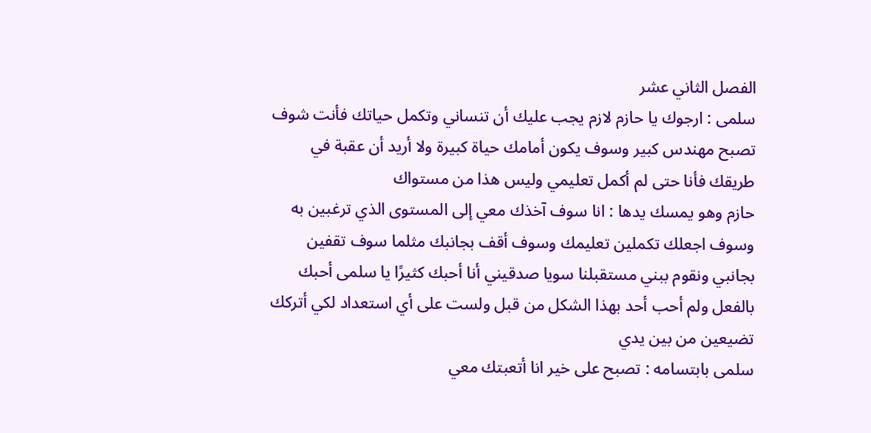الفصل الثاني عشر
سلمى : ارجوك يا حازم لازم يجب عليك أن تنساني وتكمل حياتك فأنت شوف تصبح مهندس كبير وسوف يكون أمامك حياة كبيرة ولا أريد أن عقبة في طريقك فأنا حتى لم أكمل تعليمي وليس هذا من مستواك
حازم وهو يمسك يدها : انا سوف آخذك معي إلى المستوى الذي ترغبين به وسوف اجعلك تكملين تعليمك وسوف أقف بجانبك مثلما سوف تقفين بجانبي ونقوم ببني مستقبلنا سويا صدقيني أنا أحبك كثيرًا يا سلمى أحبك بالفعل ولم أحب أحد بهذا الشكل من قبل ولست على أي استعداد لكي أتركك تضيعين من بين يدي
سلمى بابتسامه : تصبح على خير انا أتعبتك معي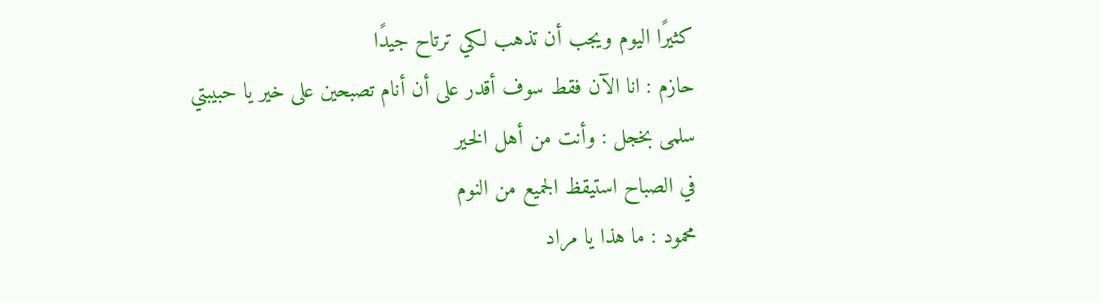كثيرًا اليوم ويجب أن تذهب لكي ترتاح جيدًا
حازم : انا الآن فقط سوف أقدر على أن أنام تصبحين على خير يا حبيبتي
سلمى بخجل : وأنت من أهل الخير
في الصباح استيقظ الجميع من النوم
محمود : ما هذا يا مراد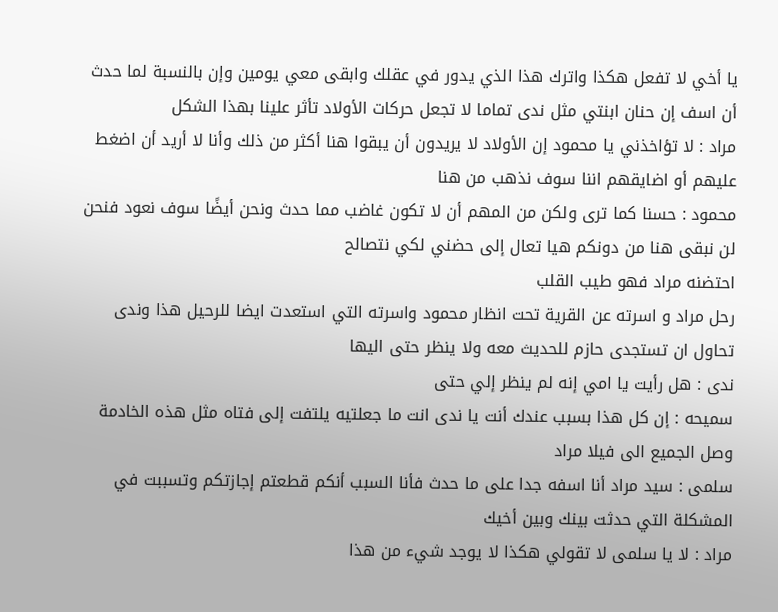يا أخي لا تفعل هكذا واترك هذا الذي يدور في عقلك وابقى معي يومين وإن بالنسبة لما حدث أن اسف إن حنان ابنتي مثل ندى تماما لا تجعل حركات الأولاد تأثر علينا بهذا الشكل
مراد : لا تؤاخذني يا محمود إن الأولاد لا يريدون أن يبقوا هنا أكثر من ذلك وأنا لا أريد أن اضغط عليهم أو اضايقهم اننا سوف نذهب من هنا
محمود : حسنا كما ترى ولكن من المهم أن لا تكون غاضب مما حدث ونحن أيضًا سوف نعود فنحن لن نبقى هنا من دونكم هيا تعال إلى حضني لكي نتصالح
احتضنه مراد فهو طيب القلب
رحل مراد و اسرته عن القرية تحت انظار محمود واسرته التي استعدت ايضا للرحيل هذا وندى تحاول ان تستجدى حازم للحديث معه ولا ينظر حتى اليها
ندى : هل رأيت يا امي إنه لم ينظر إلي حتى
سميحه : إن كل هذا بسبب عندك أنت يا ندى انت ما جعلتيه يلتفت إلى فتاه مثل هذه الخادمة
وصل الجميع الى فيلا مراد
سلمى : سيد مراد أنا اسفه جدا على ما حدث فأنا السبب أنكم قطعتم إجازتكم وتسببت في المشكلة التي حدثت بينك وبين أخيك
مراد : لا يا سلمى لا تقولي هكذا لا يوجد شيء من هذا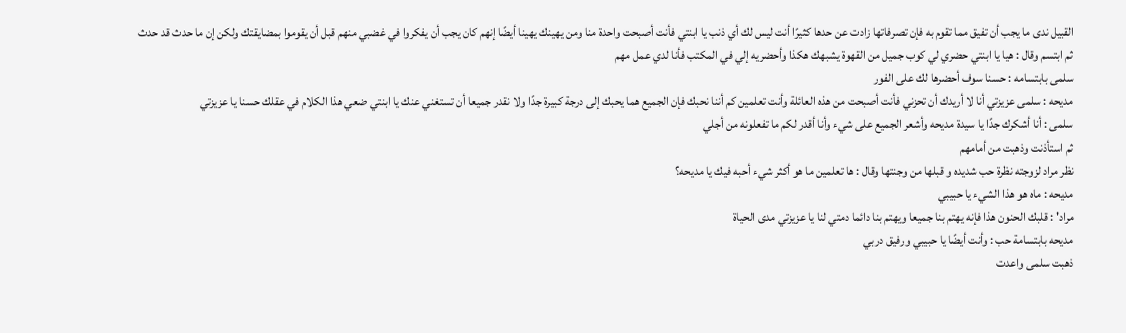القبيل ندى ما يجب أن تفيق مما تقوم به فإن تصرفاتها زادت عن حدها كثيرًا أنت ليس لك أي ذنب يا ابنتي فأنت أصبحت واحدة منا ومن يهينك يهينا أيضًا إنهم كان يجب أن يفكروا في غضبي منهم قبل أن يقوموا بمضايقتك ولكن إن ما حدث قد حدث
ثم ابتسم وقال : هيا يا ابنتي حضري لي كوب جميل من القهوة يشبهك هكذا وأحضريه إلي في المكتب فأنا لدي عمل مهم
سلمى بابتسامه : حسنا سوف أحضرها لك على الفور
مديحه : سلمى عزيزتي أنا لا أريدك أن تحزني فأنت أصبحت من هذه العائلة وأنت تعلمين كم أننا نحبك فإن الجميع هما يحبك إلى درجة كبيرة جدًا ولا نقدر جميعا أن تستغني عنك يا ابنتي ضعي هذا الكلام في عقلك حسنا يا عزيزتي
سلمى : أنا أشكرك جدًا يا سيدة مديحه وأشعر الجميع على شيء وأنا أقدر لكم ما تفعلونه من أجلي
ثم استأذنت وذهبت من أمامهم
نظر مراد لزوجته نظرة حب شديده و قبلها من وجنتها وقال : ها تعلمين ما هو أكثر شيء أحبه فيك يا مديحه؟
مديحه : ماه هو هذا الشيء يا حبيبي
مراد' : قلبك الحنون هذا فإنه يهتم بنا جميعا ويهتم بنا دائما دمتي لنا يا عزيزتي مدى الحياة
مديحه بابتسامة حب : وأنت أيضًا يا حبيبي ورفيق دربي
ذهبت سلمى واعدت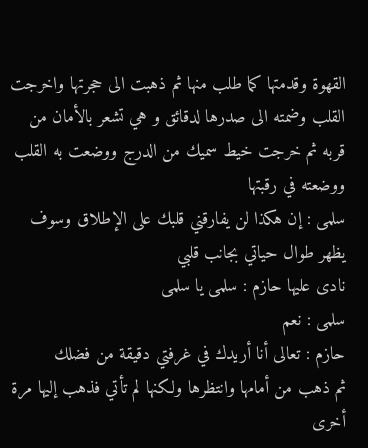القهوة وقدمتها كما طلب منها ثم ذهبت الى حجرتها واخرجت القلب وضمته الى صدرها لدقائق و هي تشعر بالأمان من قربه ثم خرجت خيط سميك من الدرج ووضعت به القلب ووضعته في رقبتها
سلمى : إن هكذا لن يفارقني قلبك على الإطلاق وسوف يظهر طوال حياتي بجانب قلبي
نادى عليها حازم : سلمى يا سلمى
سلمى : نعم
حازم : تعالى أنا أريدك في غرفتي دقيقة من فضلك
ثم ذهب من أمامها وانتظرها ولكنها لم تأتي فذهب إليها مرة أخرى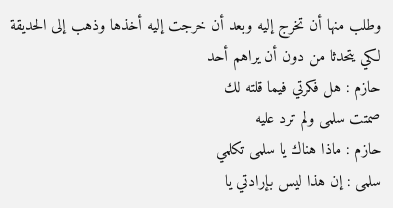وطلب منها أن تخرج إليه وبعد أن خرجت إليه أخذها وذهب إلى الحديقة لكي يتحدثا من دون أن يراهم أحد
حازم : هل فكرتي فيما قلته لك
صمتت سلمى ولم ترد عليه
حازم : ماذا هناك يا سلمى تكلمي
سلمى : إن هذا ليس بإرادتي يا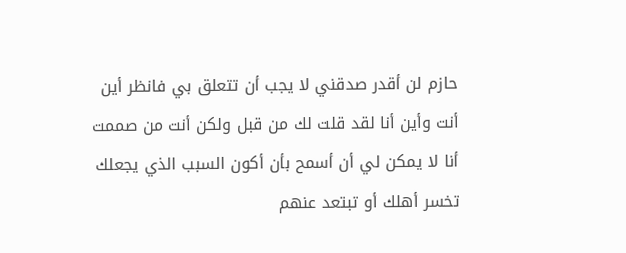حازم لن أقدر صدقني لا يجب أن تتعلق بي فانظر أين أنت وأين أنا لقد قلت لك من قبل ولكن أنت من صممت أنا لا يمكن لي أن أسمح بأن أكون السبب الذي يجعلك تخسر أهلك أو تبتعد عنهم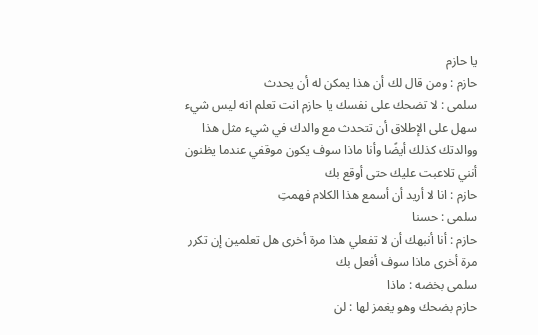يا حازم
حازم : ومن قال لك أن هذا يمكن له أن يحدث
سلمى : لا تضحك على نفسك يا حازم انت تعلم انه ليس شيء سهل على الإطلاق أن تتحدث مع والدك في شيء مثل هذا ووالدتك كذلك أيضًا وأنا ماذا سوف يكون موقفي عندما يظنون أنني تلاعبت عليك حتى أوقع بك
حازم : انا لا أريد أن أسمع هذا الكلام فهمتِ
سلمى : حسنا
حازم : أنا أنبهك أن لا تفعلي هذا مرة أخرى هل تعلمين إن تكرر مرة أخرى ماذا سوف أفعل بك
سلمى بخضه : ماذا
حازم بضحك وهو يغمز لها : لن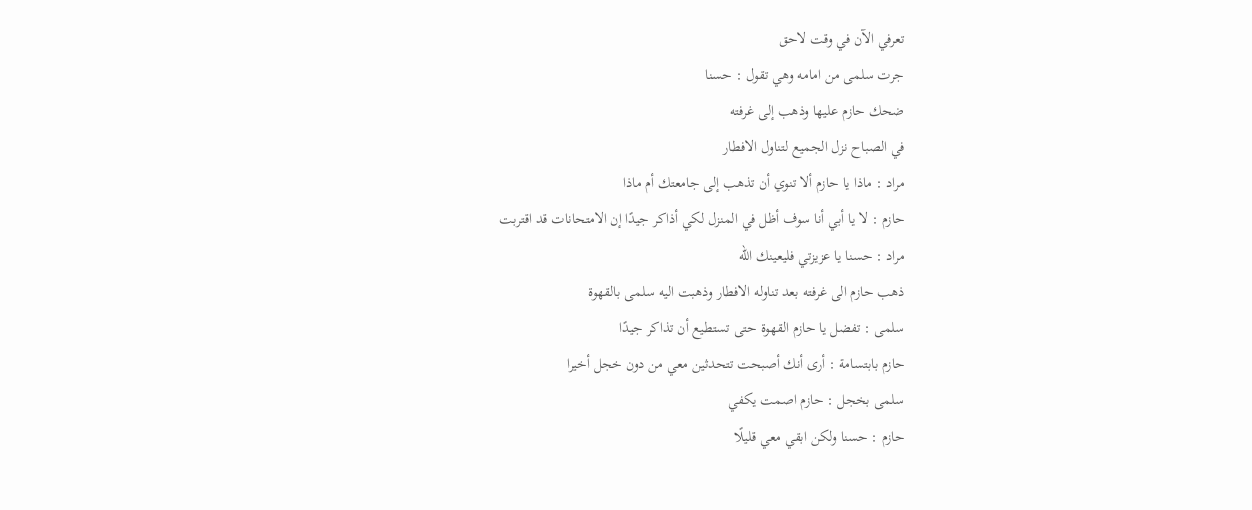تعرفي الآن في وقت لاحق
جرت سلمى من امامه وهي تقول : حسنا
ضحك حازم عليها وذهب إلى غرفته
في الصباح نزل الجميع لتناول الافطار
مراد : ماذا يا حازم ألا تنوي أن تذهب إلى جامعتك أم ماذا
حازم : لا يا أبي أنا سوف أظل في المنزل لكي أذاكر جيدًا إن الامتحانات قد اقتربت
مراد : حسنا يا عزيزتي فليعينك الله
ذهب حازم الى غرفته بعد تناوله الافطار وذهبت اليه سلمى بالقهوة
سلمى : تفضل يا حازم القهوة حتى تستطيع أن تذاكر جيدًا
حازم بابتسامة : أرى أنك أصبحت تتحدثين معي من دون خجل أخيرا
سلمى بخجل : حازم اصمت يكفي
حازم : حسنا ولكن ابقي معي قليلًا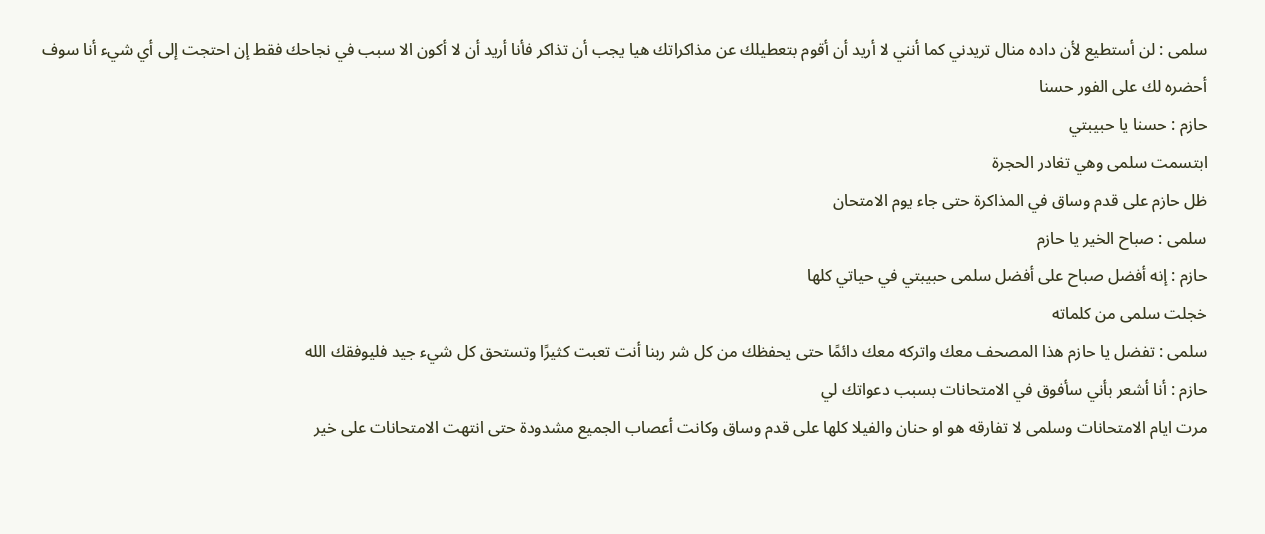سلمى : لن أستطيع لأن داده منال تريدني كما أنني لا أريد أن أقوم بتعطيلك عن مذاكراتك هيا يجب أن تذاكر فأنا أريد أن لا أكون الا سبب في نجاحك فقط إن احتجت إلى أي شيء أنا سوف أحضره لك على الفور حسنا
حازم : حسنا يا حبيبتي
ابتسمت سلمى وهي تغادر الحجرة
ظل حازم على قدم وساق في المذاكرة حتى جاء يوم الامتحان
سلمى : صباح الخير يا حازم
حازم : إنه أفضل صباح على أفضل سلمى حبيبتي في حياتي كلها
خجلت سلمى من كلماته
سلمى : تفضل يا حازم هذا المصحف معك واتركه معك دائمًا حتى يحفظك من كل شر ربنا أنت تعبت كثيرًا وتستحق كل شيء جيد فليوفقك الله
حازم : أنا أشعر بأني سأفوق في الامتحانات بسبب دعواتك لي
مرت ايام الامتحانات وسلمى لا تفارقه هو او حنان والفيلا كلها على قدم وساق وكانت أعصاب الجميع مشدودة حتى انتهت الامتحانات على خير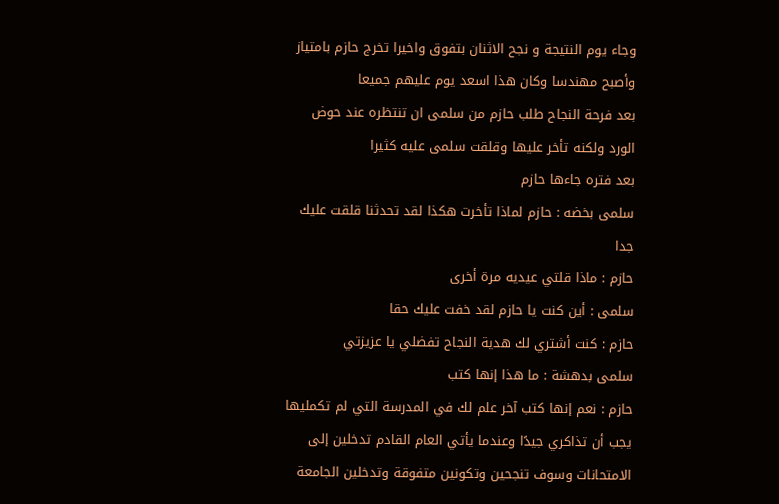وجاء يوم النتيجة و نجح الاثنان بتفوق واخيرا تخرج حازم بامتياز وأصبح مهندسا وكان هذا اسعد يوم عليهم جميعا
بعد فرحة النجاح طلب حازم من سلمى ان تنتظره عند حوض الورد ولكنه تأخر عليها وقلقت سلمى عليه كثيرا
بعد فتره جاءها حازم
سلمى بخضه : حازم لماذا تأخرت هكذا لقد تحدثنا قلقت عليك جدا
حازم : ماذا قلتي عيديه مرة أخرى
سلمى : أين كنت يا حازم لقد خفت عليك حقا
حازم : كنت أشتري لك هدية النجاح تفضلي يا عزيزتي
سلمى بدهشة : ما هذا إنها كتب
حازم : نعم إنها كتب آخر علم لك في المدرسة التي لم تكمليها يجب أن تذاكري جيدًا وعندما يأتي العام القادم تدخلين إلى الامتحانات وسوف تنجحين وتكونين متفوقة وتدخلين الجامعة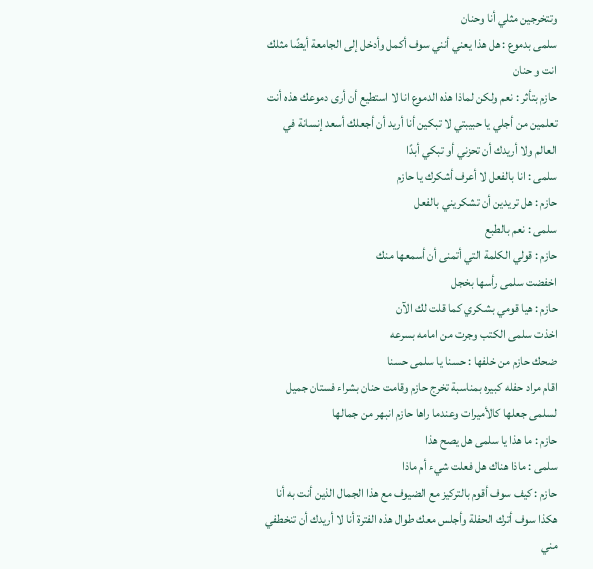وتتخرجين مثلي أنا وحنان
سلمى بدموع : هل هذا يعني أنني سوف أكمل وأدخل إلى الجامعة أيضًا مثلك انت و حنان
حازم بتأثر : نعم ولكن لماذا هذه الدموع انا لا استطيع أن أرى دموعك هذه أنت تعلمين من أجلي يا حبيبتي لا تبكين أنا أريد أن أجعلك أسعد إنسانة في العالم ولا أريدك أن تحزني أو تبكي أبدًا
سلمى : انا بالفعل لا أعرف أشكرك يا حازم
حازم : هل تريدين أن تشكريني بالفعل
سلمى : نعم بالطبع
حازم : قولي الكلمة التي أتمنى أن أسمعها منك
اخفضت سلمى رأسها بخجل
حازم : هيا قومي بشكري كما قلت لك الآن
اخذت سلمى الكتب وجرت من امامه بسرعه
ضحك حازم من خلفها : حسنا يا سلمى حسنا
اقام مراد حفله كبيره بمناسبة تخرج حازم وقامت حنان بشراء فستان جميل لسلمى جعلها كالأميرات وعندما راها حازم انبهر من جمالها
حازم : ما هذا يا سلمى هل يصح هذا
سلمى : ماذا هناك هل فعلت شيء أم ماذا
حازم : كيف سوف أقوم بالتركيز مع الضيوف مع هذا الجمال الذين أنت به أنا هكذا سوف أترك الحفلة وأجلس معك طوال هذه الفترة أنا لا أريدك أن تنخطفي مني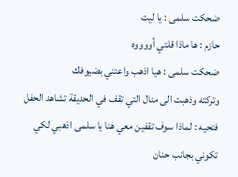ضحكت سلمى : يا ليت
حازم : ها ماذا قلتي أووووه
ضحكت سلمى : هيا اذهب واعتني بضيوفك
وتركته وذهبت الى منال التي تقف في الحديقة تشاهد الحفل
فتحيه : لماذا سوف تقفين معي هنا يا سلمى اذهبي لكي تكوني بجانب حنان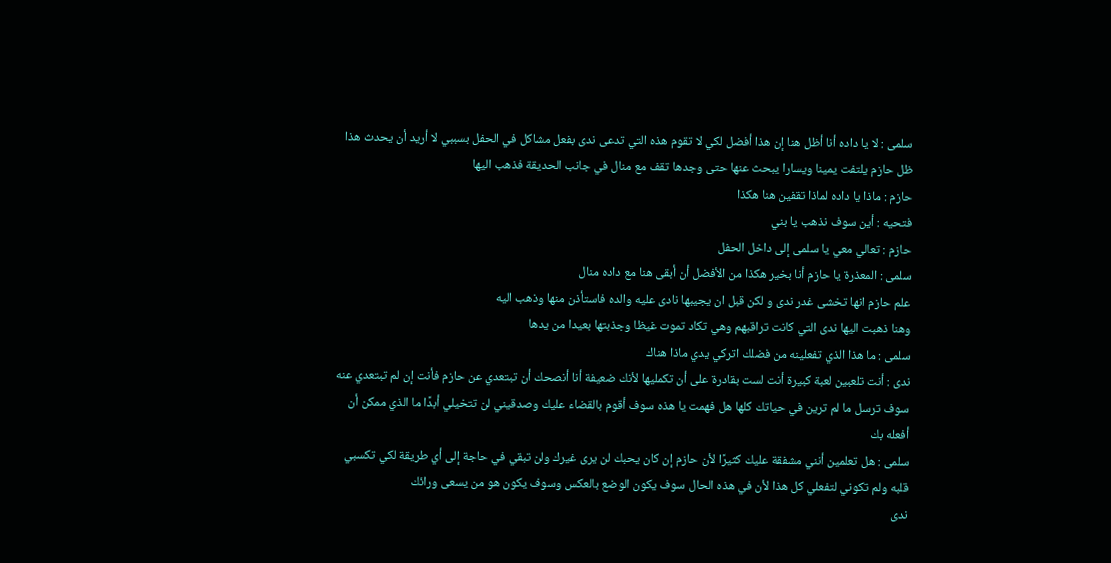سلمى : لا يا داده أنا أظل هنا إن هذا أفضل لكي لا تقوم هذه التي تدعى ندى بفعل مشاكل في الحفل بسببي لا أريد أن يحدث هذا
ظل حازم يلتفت يمينا ويسارا يبحث عنها حتى وجدها تقف مع منال في جانب الحديقة فذهب اليها
حازم : ماذا يا داده لماذا تقفين هنا هكذا
فتحيه : أين سوف نذهب يا بني
حازم : تعالي معي يا سلمى إلى داخل الحفل
سلمى : المعذرة يا حازم أنا بخير هكذا من الأفضل أن أبقى هنا مع داده منال
علم حازم انها تخشى غدر ندى و لكن قبل ان يجيبها نادى عليه والده فاستأذن منها وذهب اليه
وهنا ذهبت اليها ندى التي كانت تراقبهم وهي تكاد تموت غيظا وجذبتها بعيدا من يدها
سلمى : ما هذا الذي تفعلينه من فضلك اتركي يدي ماذا هناك
ندى : أنت تلعبين لعبة كبيرة أنت لست بقادرة على أن تكمليها لأنك ضعيفة أنا أنصحك أن تبتعدي عن حازم فأنت إن لم تبتعدي عنه سوف ترسل ما لم ترين في حياتك كلها هل فهمت يا هذه سوف أقوم بالقضاء عليك وصدقيني لن تتخيلي أبدًا ما الذي ممكن أن أفعله بك
سلمى : هل تعلمين أنني مشفقة عليك كثيرًا لأن حازم إن كان يحبك لن يرى غيرك ولن تبقي في حاجة إلى أي طريقة لكي تكسبي قلبه ولم تكوني لتفعلي كل هذا لأن في هذه الحال سوف يكون الوضع بالعكس وسوف يكون هو من يسعى ورائك
ندى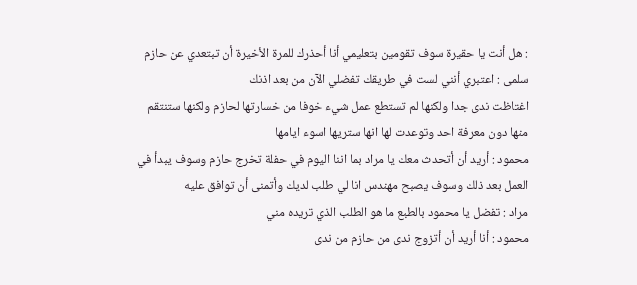: هل أنت يا حقيرة سوف تقومين بتعليمي أنا أحذرك للمرة الأخيرة أن تبتعدي عن حازم
سلمى : اعتبري أنني لست في طريقك تفضلي الآن من بعد اذنك
اغتاظت ندى جدا ولكنها لم تستطع عمل شيء خوفا من خسارتها لحازم ولكنها ستنتقم منها دون معرفة احد وتوعدت لها انها ستريها اسوء ايامها
محمود : أريد أن أتحدث معك يا مراد بما اننا اليوم في حفلة تخرج حازم وسوف يبدأ في العمل بعد ذلك وسوف يصبح مهندس انا لي طلب لديك وأتمنى أن توافق عليه
مراد : تفضل يا محمود بالطبع ما هو الطلب الذي تريده مني
محمود : أنا أريد أن أتزوج ندى من حازم من ندى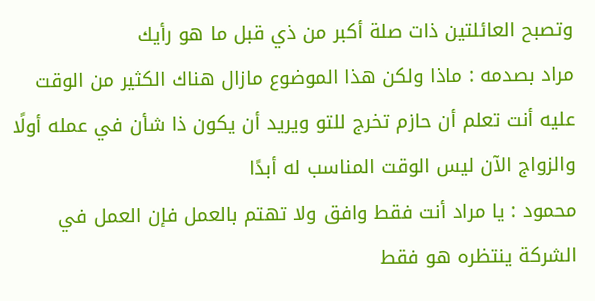وتصبح العائلتين ذات صلة أكبر من ذي قبل ما هو رأيك
مراد بصدمه : ماذا ولكن هذا الموضوع مازال هناك الكثير من الوقت عليه أنت تعلم أن حازم تخرج للتو ويريد أن يكون ذا شأن في عمله أولًا والزواج الآن ليس الوقت المناسب له أبدًا
محمود : يا مراد أنت فقط وافق ولا تهتم بالعمل فإن العمل في الشركة ينتظره هو فقط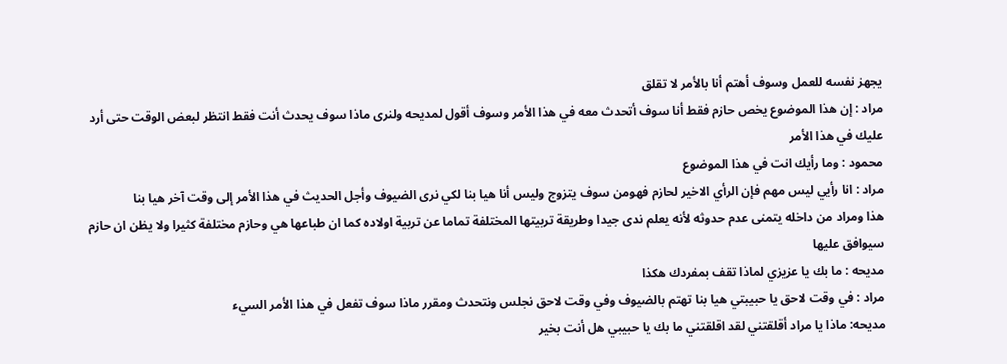يجهز نفسه للعمل وسوف أهتم أنا بالأمر لا تقلق
مراد : إن هذا الموضوع يخص حازم فقط أنا سوف أتحدث معه في هذا الأمر وسوف أقول لمديحه ولنرى ماذا سوف يحدث أنت فقط انتظر لبعض الوقت حتى أرد عليك في هذا الأمر
محمود : وما رأيك انت في هذا الموضوع
مراد : انا رأيي ليس مهم فإن الرأي الاخير لحازم فهومن سوف يتزوج وليس أنا هيا بنا لكي نرى الضيوف وأجل الحديث في هذا الأمر إلى وقت آخر هيا بنا
هذا ومراد من داخله يتمنى عدم حدوثه لأنه يعلم ندى جيدا وطريقة تربيتها المختلفة تماما عن تربية اولاده كما ان طباعها هي وحازم مختلفة كثيرا ولا يظن ان حازم سيوافق عليها
مديحه : ما بك يا عزيزي لماذا تقف بمفردك هكذا
مراد : في وقت لاحق يا حبيبتي هيا بنا تهتم بالضيوف وفي وقت لاحق نجلس ونتحدث ومقرر ماذا سوف تفعل في هذا الأمر السيء
مديحه: ماذا يا مراد أقلقتني لقد اقلقتني ما بك يا حبيبي هل أنت بخير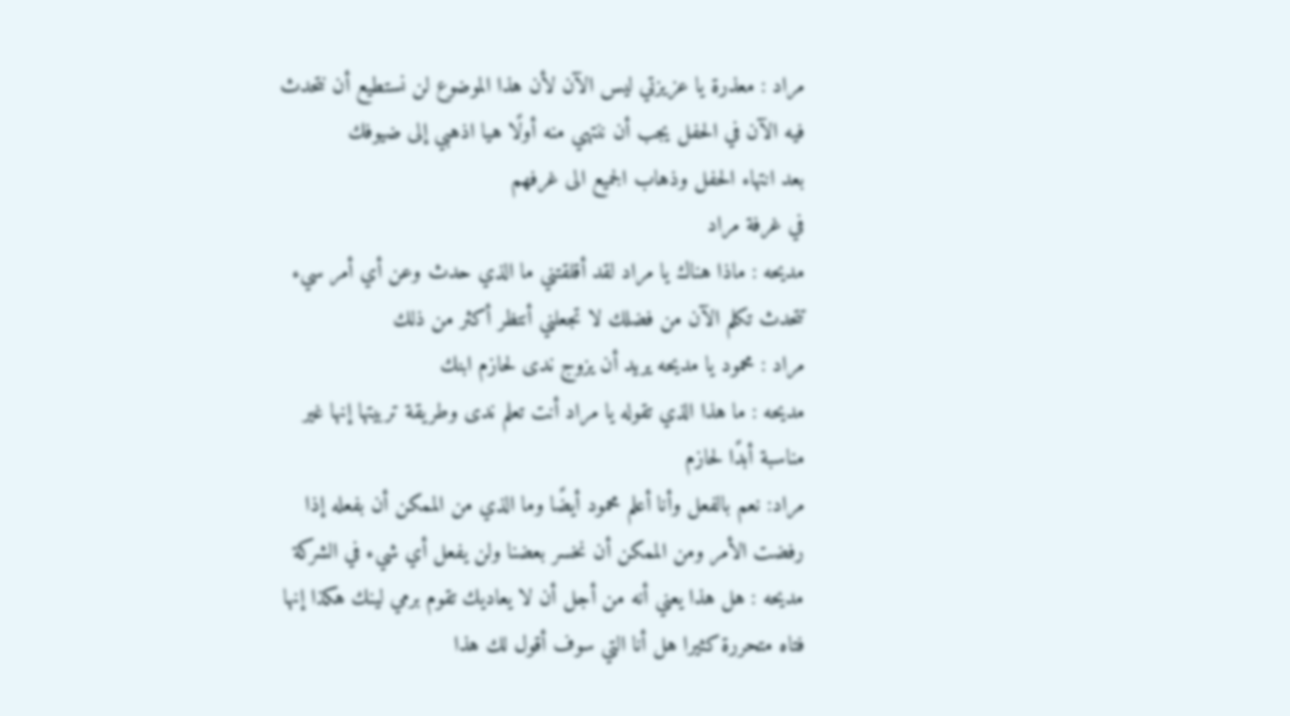مراد : معذرة يا عزيزتي ليس الآن لأن هذا الموضوع لن نستطيع أن نتحدث فيه الآن في الحفل يجب أن ننتهي منه أولًا هيا اذهبي إلى ضيوفك
بعد انتهاء الحفل وذهاب الجميع الى غرفهم
في غرفة مراد
مديحه : ماذا هناك يا مراد لقد أقلقتني ما الذي حدث وعن أي أمر سيء تتحدث تكلم الآن من فضلك لا تجعلني أنتظر أكثر من ذلك
مراد : محمود يا مديحه يريد أن يزوج ندى لحازم ابنك
مديحه : ما هذا الذي تقوله يا مراد أنت تعلم ندى وطريقة تربيتها إنها غير مناسبة أبدًا لحازم
مراد: نعم بالفعل وأنا أعلم محمود أيضًا وما الذي من الممكن أن بفعله إذا رفضت الأمر ومن الممكن أن نخسر بعضنا ولن يفعل أي شيء في الشركة
مديحه : هل هذا يعني أنه من أجل أن لا يعاديك تقوم برمي لينك هكذا إنها فتاه متحررة كثيرا هل أنا التي سوف أقول لك هذا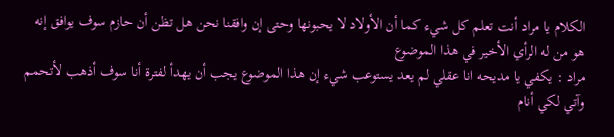الكلام يا مراد أنت تعلم كل شيء كما أن الأولاد لا يحبونها وحتى إن وافقنا نحن هل تظن أن حازم سوف يوافق إنه هو من له الرأي الأخير في هذا الموضوع
مراد : يكفي يا مديحه انا عقلي لم يعد يستوعب شيء إن هذا الموضوع يجب أن يهدأ لفترة أنا سوف أذهب لأتحمم وآتي لكي أنام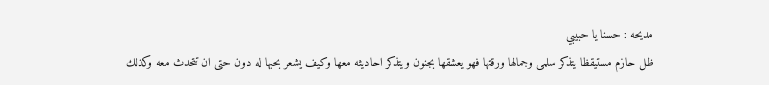مديحه : حسنا يا حبيبي
ظل حازم مستيقظا يتذكر سلمى وجمالها ورقتها فهو يعشقها بجنون ويتذكر احاديثه معها وكيف يشعر بحبها له دون حتى ان تتحدث معه وكذلك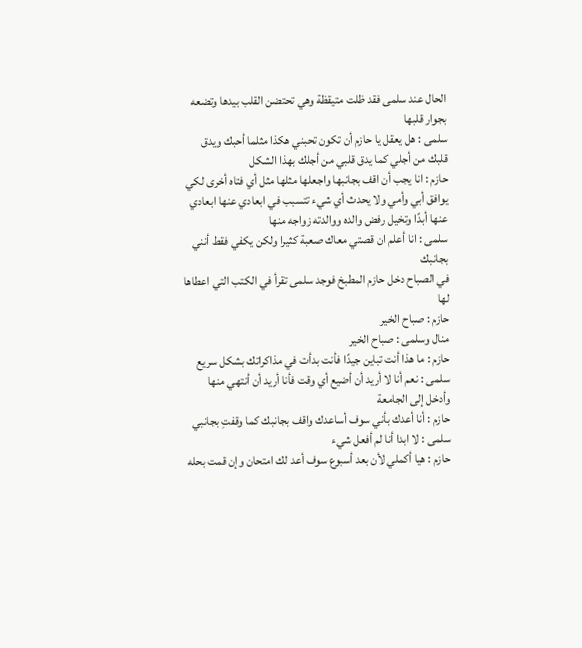الحال عند سلمى فقد ظلت متيقظة وهي تحتضن القلب بيدها وتضعه بجوار قلبها
سلمى : هل يعقل يا حازم أن تكون تحبني هكذا مثلما أحبك ويدق قلبك من أجلي كما يدق قلبي من أجلك بهذا الشكل
حازم : انا يجب أن اقف بجانبها واجعلها مثلها مثل أي فتاه أخرى لكي يوافق أبي وأمي ولا يحدث أي شيء تتسبب في ابعادي عنها ابعادي عنها أبدًا وتخيل رفض والده ووالدته زواجه منها
سلمى : انا أعلم ان قصتي معاك صعبة كثيرا ولكن يكفي فقط أنني بجانبك
في الصباح دخل حازم المطبخ فوجد سلمى تقرأ في الكتب التي اعطاها لها
حازم : صباح الخير
منال وسلمى : صباح الخير
حازم : ما هذا أنت تباين جيدًا فأنت بدأت في مذاكراتك بشكل سريع
سلمى : نعم أنا لا أريد أن أضيع أي وقت فأنا أريد أن أنتهي منها وأدخل إلى الجامعة
حازم : أنا أعدك بأني سوف أساعدك واقف بجانبك كما وقفتِ بجانبي
سلمى : لا ابدا أنا لم أفعل شيء
حازم : هيا أكملي لأن بعد أسبوع سوف أعد لك امتحان وإن قمت بحله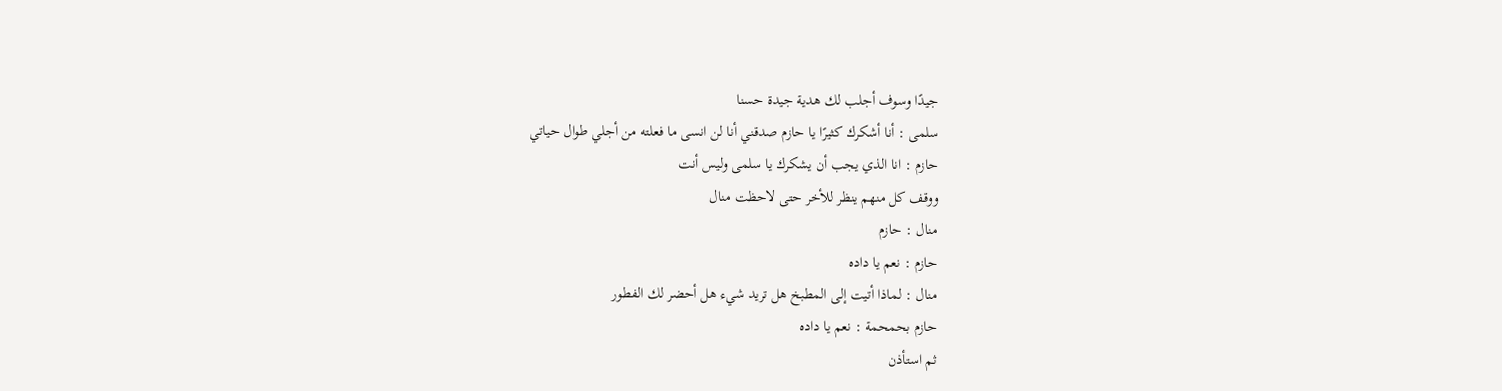جيدًا وسوف أجلب لك هدية جيدة حسنا
سلمى : أنا أشكرك كثيرًا يا حازم صدقني أنا لن انسى ما فعلته من أجلي طوال حياتي
حازم : انا الذي يجب أن يشكرك يا سلمى وليس أنت
ووقف كل منهم ينظر للأخر حتى لاحظت منال
منال : حازم
حازم : نعم يا داده
منال : لماذا أتيت إلى المطبخ هل تريد شيء هل أحضر لك الفطور
حازم بحمحمة : نعم يا داده
ثم استأذن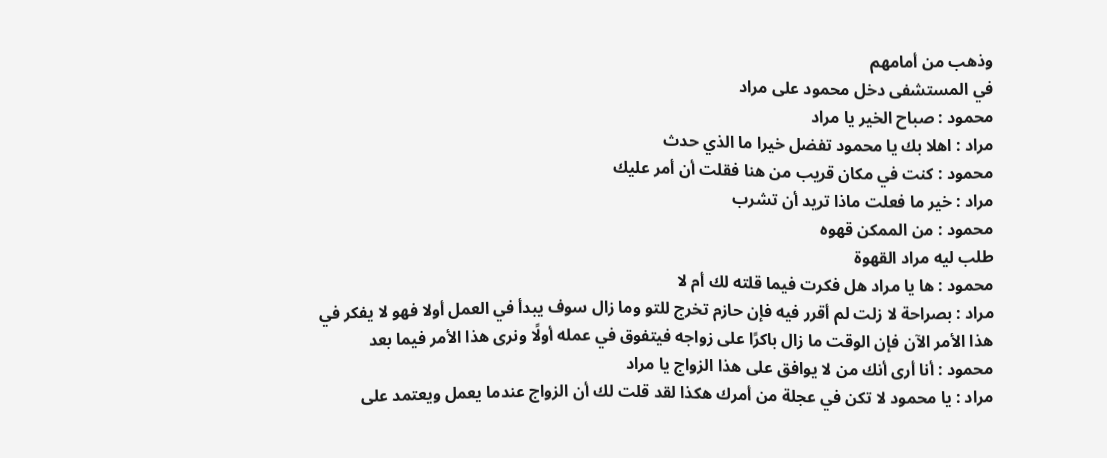وذهب من أمامهم
في المستشفى دخل محمود على مراد
محمود : صباح الخير يا مراد
مراد : اهلا بك يا محمود تفضل خيرا ما الذي حدث
محمود : كنت في مكان قريب من هنا فقلت أن أمر عليك
مراد : خير ما فعلت ماذا تريد أن تشرب
محمود : من الممكن قهوه
طلب ليه مراد القهوة
محمود : ها يا مراد هل فكرت فيما قلته لك أم لا
مراد : بصراحة لا زلت لم أقرر فيه فإن حازم تخرج للتو وما زال سوف يبدأ في العمل أولا فهو لا يفكر في هذا الأمر الآن فإن الوقت ما زال باكرًا على زواجه فيتفوق في عمله أولًا ونرى هذا الأمر فيما بعد
محمود : أنا أرى أنك من لا يوافق على هذا الزواج يا مراد
مراد : يا محمود لا تكن في عجلة من أمرك هكذا لقد قلت لك أن الزواج عندما يعمل ويعتمد على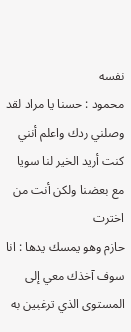نفسه
محمود : حسنا يا مراد لقد وصلني ردك واعلم أنني كنت أريد الخير لنا سويا مع بعضنا ولكن أنت من اخترت
حازم وهو يمسك يدها : انا سوف آخذك معي إلى المستوى الذي ترغبين به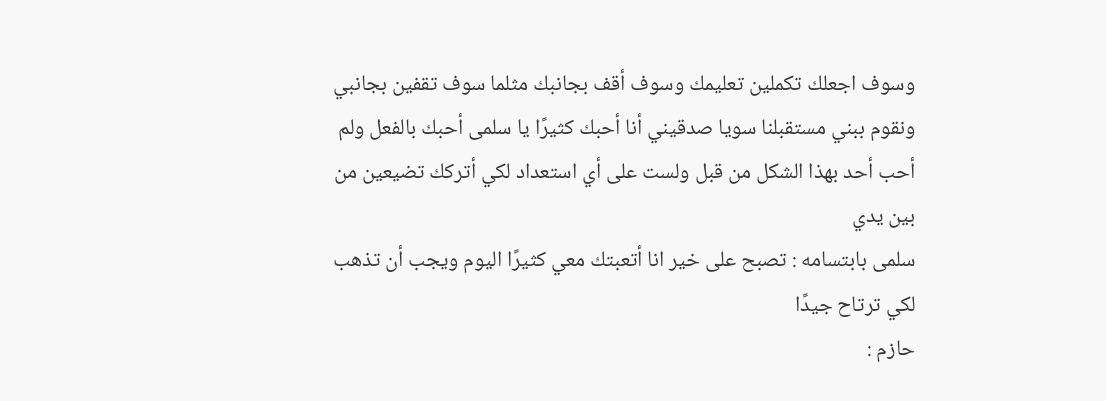وسوف اجعلك تكملين تعليمك وسوف أقف بجانبك مثلما سوف تقفين بجانبي ونقوم ببني مستقبلنا سويا صدقيني أنا أحبك كثيرًا يا سلمى أحبك بالفعل ولم أحب أحد بهذا الشكل من قبل ولست على أي استعداد لكي أتركك تضيعين من بين يدي
سلمى بابتسامه : تصبح على خير انا أتعبتك معي كثيرًا اليوم ويجب أن تذهب لكي ترتاح جيدًا
حازم :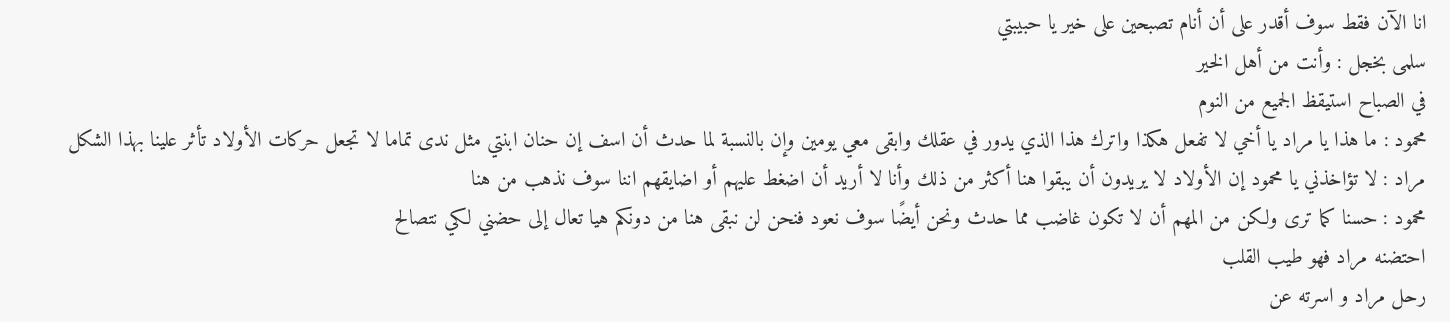انا الآن فقط سوف أقدر على أن أنام تصبحين على خير يا حبيبتي
سلمى بخجل : وأنت من أهل الخير
في الصباح استيقظ الجميع من النوم
محمود : ما هذا يا مراد يا أخي لا تفعل هكذا واترك هذا الذي يدور في عقلك وابقى معي يومين وإن بالنسبة لما حدث أن اسف إن حنان ابنتي مثل ندى تماما لا تجعل حركات الأولاد تأثر علينا بهذا الشكل
مراد : لا تؤاخذني يا محمود إن الأولاد لا يريدون أن يبقوا هنا أكثر من ذلك وأنا لا أريد أن اضغط عليهم أو اضايقهم اننا سوف نذهب من هنا
محمود : حسنا كما ترى ولكن من المهم أن لا تكون غاضب مما حدث ونحن أيضًا سوف نعود فنحن لن نبقى هنا من دونكم هيا تعال إلى حضني لكي نتصالح
احتضنه مراد فهو طيب القلب
رحل مراد و اسرته عن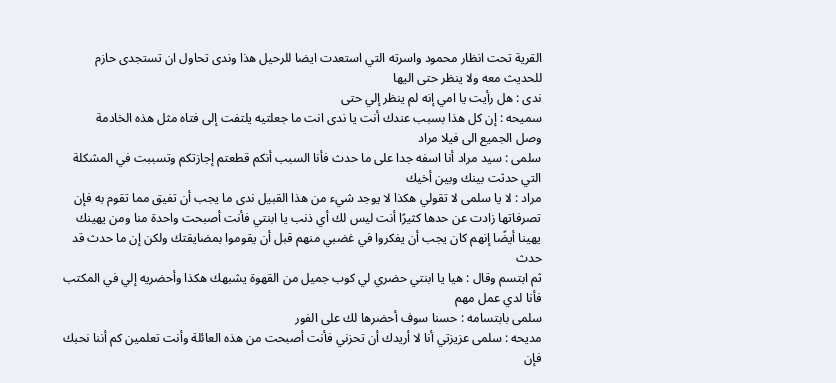القرية تحت انظار محمود واسرته التي استعدت ايضا للرحيل هذا وندى تحاول ان تستجدى حازم للحديث معه ولا ينظر حتى اليها
ندى : هل رأيت يا امي إنه لم ينظر إلي حتى
سميحه : إن كل هذا بسبب عندك أنت يا ندى انت ما جعلتيه يلتفت إلى فتاه مثل هذه الخادمة
وصل الجميع الى فيلا مراد
سلمى : سيد مراد أنا اسفه جدا على ما حدث فأنا السبب أنكم قطعتم إجازتكم وتسببت في المشكلة التي حدثت بينك وبين أخيك
مراد : لا يا سلمى لا تقولي هكذا لا يوجد شيء من هذا القبيل ندى ما يجب أن تفيق مما تقوم به فإن تصرفاتها زادت عن حدها كثيرًا أنت ليس لك أي ذنب يا ابنتي فأنت أصبحت واحدة منا ومن يهينك يهينا أيضًا إنهم كان يجب أن يفكروا في غضبي منهم قبل أن يقوموا بمضايقتك ولكن إن ما حدث قد حدث
ثم ابتسم وقال : هيا يا ابنتي حضري لي كوب جميل من القهوة يشبهك هكذا وأحضريه إلي في المكتب فأنا لدي عمل مهم
سلمى بابتسامه : حسنا سوف أحضرها لك على الفور
مديحه : سلمى عزيزتي أنا لا أريدك أن تحزني فأنت أصبحت من هذه العائلة وأنت تعلمين كم أننا نحبك فإن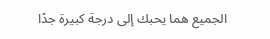الجميع هما يحبك إلى درجة كبيرة جدًا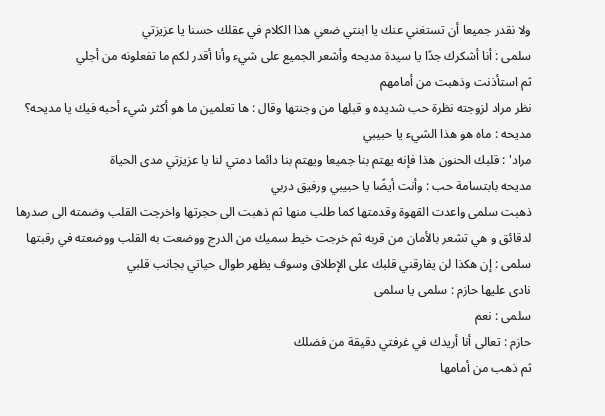ولا نقدر جميعا أن تستغني عنك يا ابنتي ضعي هذا الكلام في عقلك حسنا يا عزيزتي
سلمى : أنا أشكرك جدًا يا سيدة مديحه وأشعر الجميع على شيء وأنا أقدر لكم ما تفعلونه من أجلي
ثم استأذنت وذهبت من أمامهم
نظر مراد لزوجته نظرة حب شديده و قبلها من وجنتها وقال : ها تعلمين ما هو أكثر شيء أحبه فيك يا مديحه؟
مديحه : ماه هو هذا الشيء يا حبيبي
مراد' : قلبك الحنون هذا فإنه يهتم بنا جميعا ويهتم بنا دائما دمتي لنا يا عزيزتي مدى الحياة
مديحه بابتسامة حب : وأنت أيضًا يا حبيبي ورفيق دربي
ذهبت سلمى واعدت القهوة وقدمتها كما طلب منها ثم ذهبت الى حجرتها واخرجت القلب وضمته الى صدرها لدقائق و هي تشعر بالأمان من قربه ثم خرجت خيط سميك من الدرج ووضعت به القلب ووضعته في رقبتها
سلمى : إن هكذا لن يفارقني قلبك على الإطلاق وسوف يظهر طوال حياتي بجانب قلبي
نادى عليها حازم : سلمى يا سلمى
سلمى : نعم
حازم : تعالى أنا أريدك في غرفتي دقيقة من فضلك
ثم ذهب من أمامها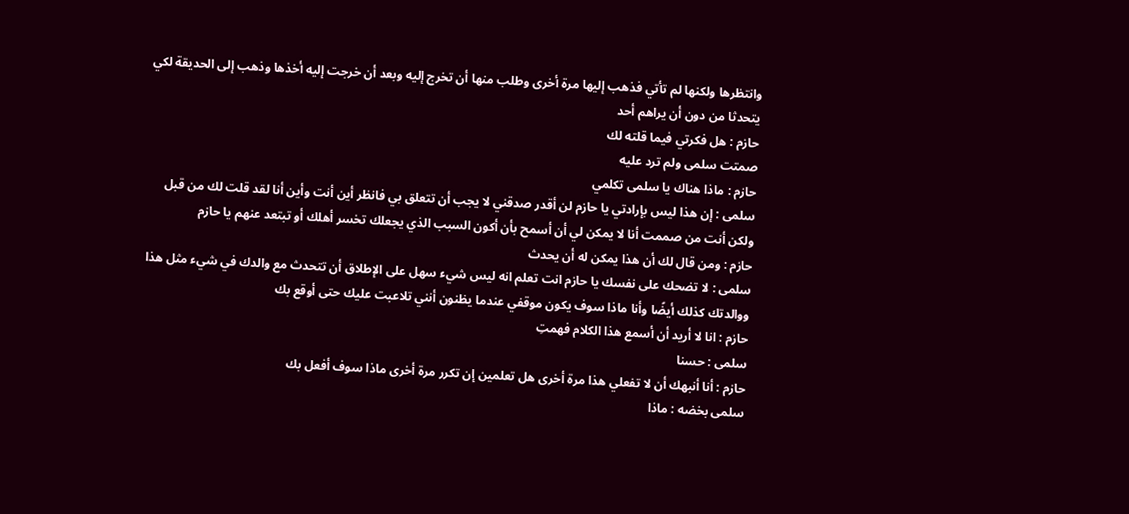وانتظرها ولكنها لم تأتي فذهب إليها مرة أخرى وطلب منها أن تخرج إليه وبعد أن خرجت إليه أخذها وذهب إلى الحديقة لكي يتحدثا من دون أن يراهم أحد
حازم : هل فكرتي فيما قلته لك
صمتت سلمى ولم ترد عليه
حازم : ماذا هناك يا سلمى تكلمي
سلمى : إن هذا ليس بإرادتي يا حازم لن أقدر صدقني لا يجب أن تتعلق بي فانظر أين أنت وأين أنا لقد قلت لك من قبل ولكن أنت من صممت أنا لا يمكن لي أن أسمح بأن أكون السبب الذي يجعلك تخسر أهلك أو تبتعد عنهم يا حازم
حازم : ومن قال لك أن هذا يمكن له أن يحدث
سلمى : لا تضحك على نفسك يا حازم انت تعلم انه ليس شيء سهل على الإطلاق أن تتحدث مع والدك في شيء مثل هذا ووالدتك كذلك أيضًا وأنا ماذا سوف يكون موقفي عندما يظنون أنني تلاعبت عليك حتى أوقع بك
حازم : انا لا أريد أن أسمع هذا الكلام فهمتِ
سلمى : حسنا
حازم : أنا أنبهك أن لا تفعلي هذا مرة أخرى هل تعلمين إن تكرر مرة أخرى ماذا سوف أفعل بك
سلمى بخضه : ماذا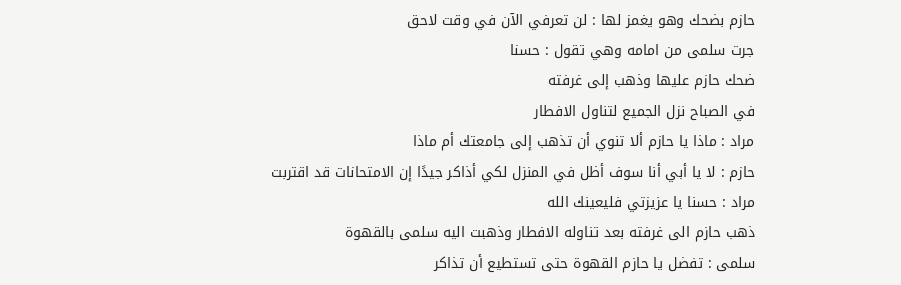حازم بضحك وهو يغمز لها : لن تعرفي الآن في وقت لاحق
جرت سلمى من امامه وهي تقول : حسنا
ضحك حازم عليها وذهب إلى غرفته
في الصباح نزل الجميع لتناول الافطار
مراد : ماذا يا حازم ألا تنوي أن تذهب إلى جامعتك أم ماذا
حازم : لا يا أبي أنا سوف أظل في المنزل لكي أذاكر جيدًا إن الامتحانات قد اقتربت
مراد : حسنا يا عزيزتي فليعينك الله
ذهب حازم الى غرفته بعد تناوله الافطار وذهبت اليه سلمى بالقهوة
سلمى : تفضل يا حازم القهوة حتى تستطيع أن تذاكر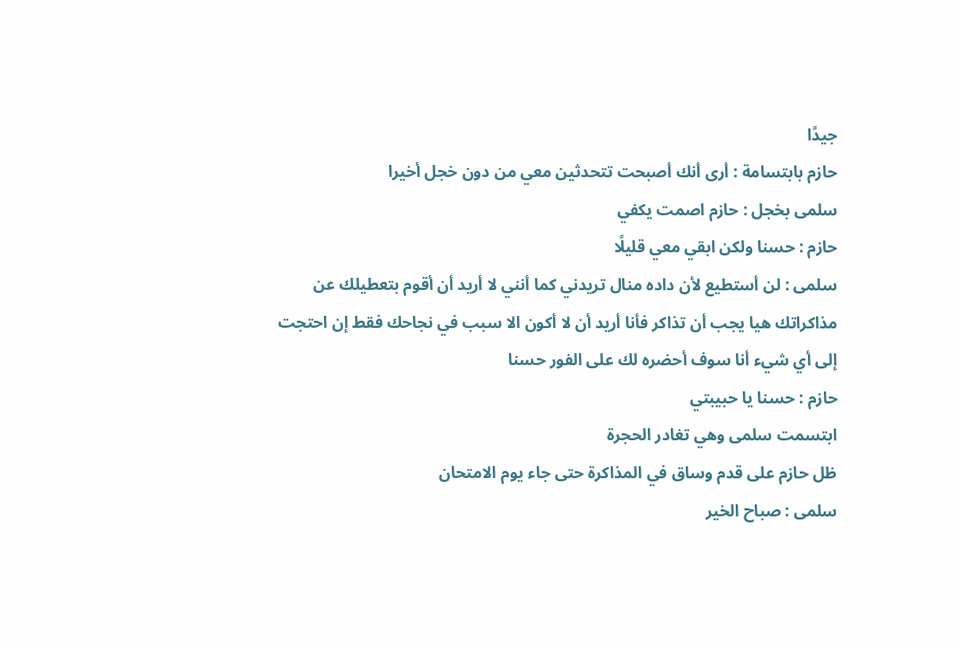جيدًا
حازم بابتسامة : أرى أنك أصبحت تتحدثين معي من دون خجل أخيرا
سلمى بخجل : حازم اصمت يكفي
حازم : حسنا ولكن ابقي معي قليلًا
سلمى : لن أستطيع لأن داده منال تريدني كما أنني لا أريد أن أقوم بتعطيلك عن مذاكراتك هيا يجب أن تذاكر فأنا أريد أن لا أكون الا سبب في نجاحك فقط إن احتجت إلى أي شيء أنا سوف أحضره لك على الفور حسنا
حازم : حسنا يا حبيبتي
ابتسمت سلمى وهي تغادر الحجرة
ظل حازم على قدم وساق في المذاكرة حتى جاء يوم الامتحان
سلمى : صباح الخير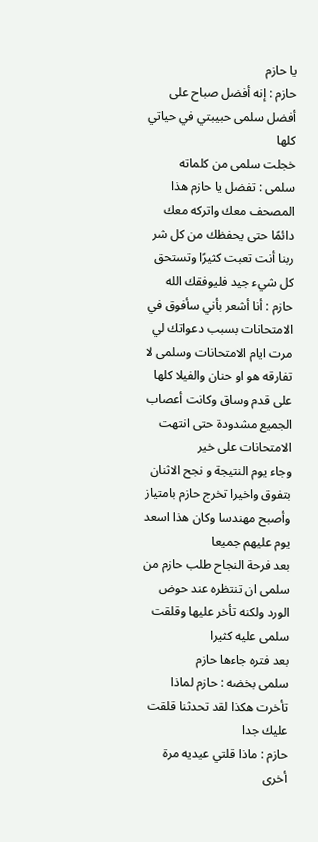يا حازم
حازم : إنه أفضل صباح على أفضل سلمى حبيبتي في حياتي كلها
خجلت سلمى من كلماته
سلمى : تفضل يا حازم هذا المصحف معك واتركه معك دائمًا حتى يحفظك من كل شر ربنا أنت تعبت كثيرًا وتستحق كل شيء جيد فليوفقك الله
حازم : أنا أشعر بأني سأفوق في الامتحانات بسبب دعواتك لي
مرت ايام الامتحانات وسلمى لا تفارقه هو او حنان والفيلا كلها على قدم وساق وكانت أعصاب الجميع مشدودة حتى انتهت الامتحانات على خير
وجاء يوم النتيجة و نجح الاثنان بتفوق واخيرا تخرج حازم بامتياز وأصبح مهندسا وكان هذا اسعد يوم عليهم جميعا
بعد فرحة النجاح طلب حازم من سلمى ان تنتظره عند حوض الورد ولكنه تأخر عليها وقلقت سلمى عليه كثيرا
بعد فتره جاءها حازم
سلمى بخضه : حازم لماذا تأخرت هكذا لقد تحدثنا قلقت عليك جدا
حازم : ماذا قلتي عيديه مرة أخرى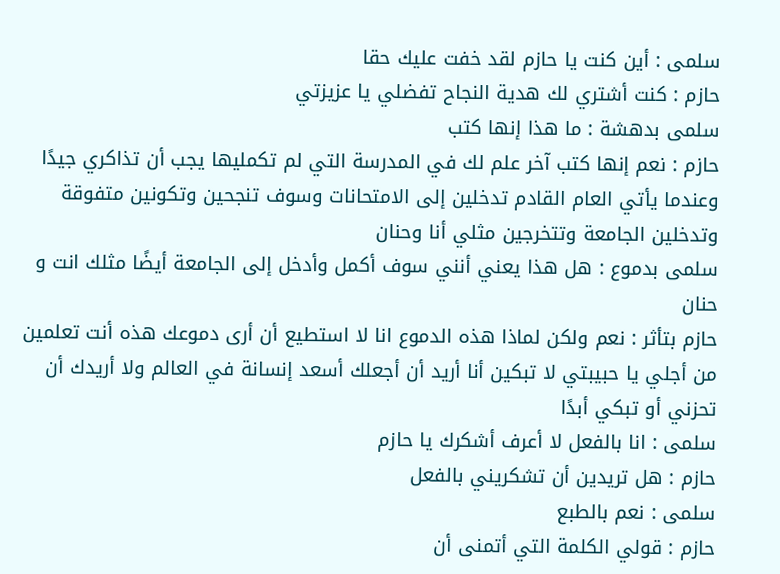سلمى : أين كنت يا حازم لقد خفت عليك حقا
حازم : كنت أشتري لك هدية النجاح تفضلي يا عزيزتي
سلمى بدهشة : ما هذا إنها كتب
حازم : نعم إنها كتب آخر علم لك في المدرسة التي لم تكمليها يجب أن تذاكري جيدًا وعندما يأتي العام القادم تدخلين إلى الامتحانات وسوف تنجحين وتكونين متفوقة وتدخلين الجامعة وتتخرجين مثلي أنا وحنان
سلمى بدموع : هل هذا يعني أنني سوف أكمل وأدخل إلى الجامعة أيضًا مثلك انت و حنان
حازم بتأثر : نعم ولكن لماذا هذه الدموع انا لا استطيع أن أرى دموعك هذه أنت تعلمين من أجلي يا حبيبتي لا تبكين أنا أريد أن أجعلك أسعد إنسانة في العالم ولا أريدك أن تحزني أو تبكي أبدًا
سلمى : انا بالفعل لا أعرف أشكرك يا حازم
حازم : هل تريدين أن تشكريني بالفعل
سلمى : نعم بالطبع
حازم : قولي الكلمة التي أتمنى أن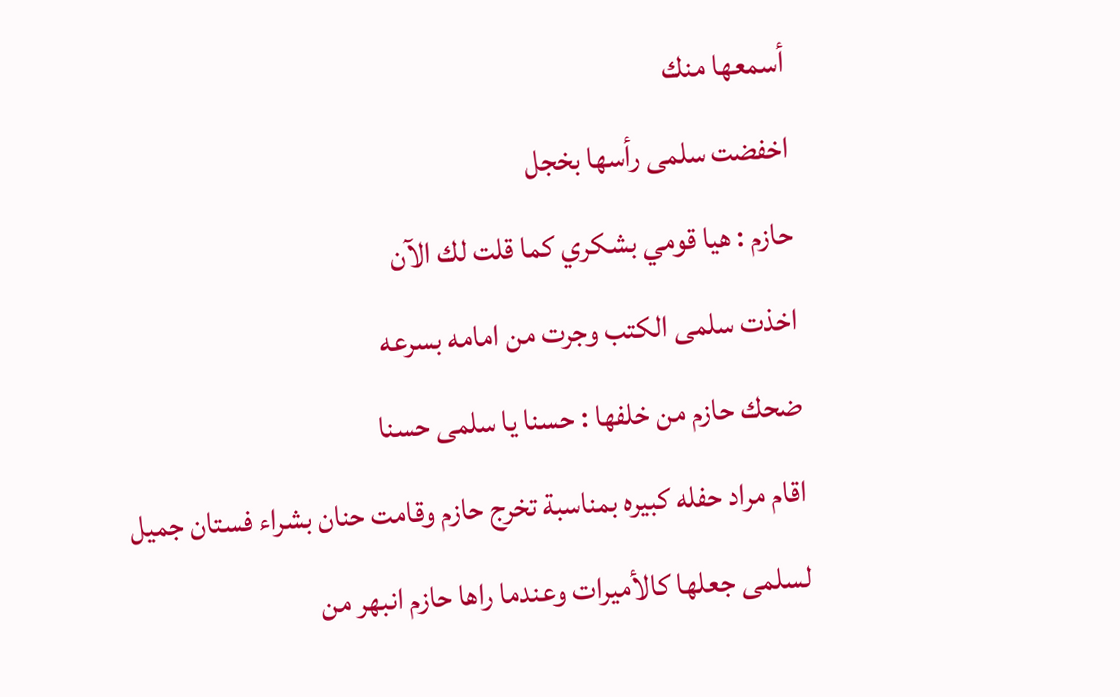أسمعها منك
اخفضت سلمى رأسها بخجل
حازم : هيا قومي بشكري كما قلت لك الآن
اخذت سلمى الكتب وجرت من امامه بسرعه
ضحك حازم من خلفها : حسنا يا سلمى حسنا
اقام مراد حفله كبيره بمناسبة تخرج حازم وقامت حنان بشراء فستان جميل لسلمى جعلها كالأميرات وعندما راها حازم انبهر من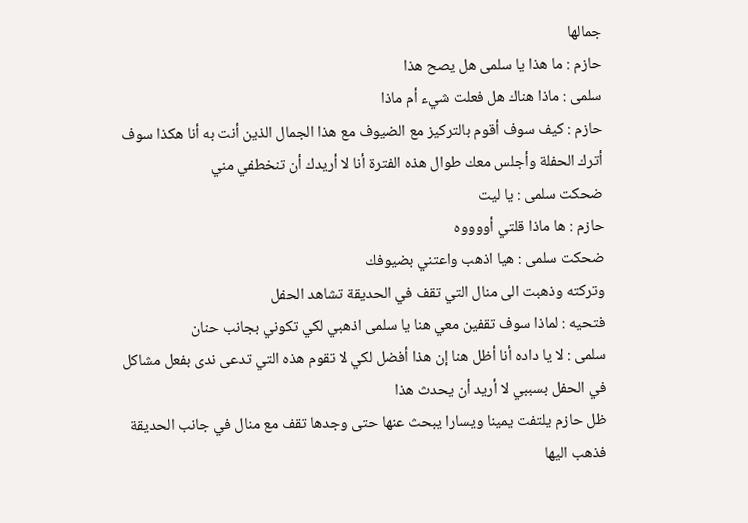جمالها
حازم : ما هذا يا سلمى هل يصح هذا
سلمى : ماذا هناك هل فعلت شيء أم ماذا
حازم : كيف سوف أقوم بالتركيز مع الضيوف مع هذا الجمال الذين أنت به أنا هكذا سوف أترك الحفلة وأجلس معك طوال هذه الفترة أنا لا أريدك أن تنخطفي مني
ضحكت سلمى : يا ليت
حازم : ها ماذا قلتي أووووه
ضحكت سلمى : هيا اذهب واعتني بضيوفك
وتركته وذهبت الى منال التي تقف في الحديقة تشاهد الحفل
فتحيه : لماذا سوف تقفين معي هنا يا سلمى اذهبي لكي تكوني بجانب حنان
سلمى : لا يا داده أنا أظل هنا إن هذا أفضل لكي لا تقوم هذه التي تدعى ندى بفعل مشاكل في الحفل بسببي لا أريد أن يحدث هذا
ظل حازم يلتفت يمينا ويسارا يبحث عنها حتى وجدها تقف مع منال في جانب الحديقة فذهب اليها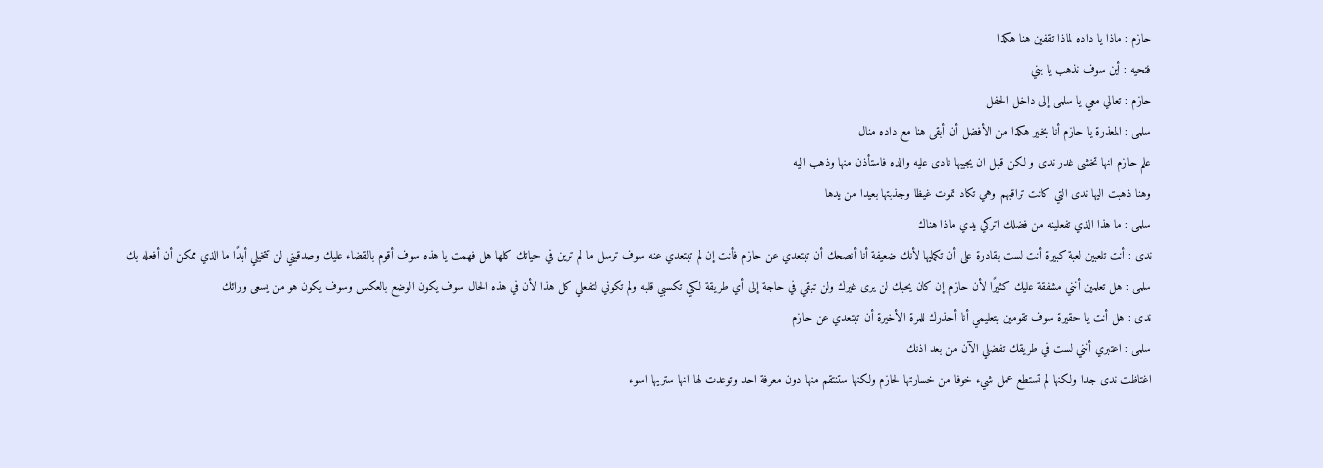حازم : ماذا يا داده لماذا تقفين هنا هكذا
فتحيه : أين سوف نذهب يا بني
حازم : تعالي معي يا سلمى إلى داخل الحفل
سلمى : المعذرة يا حازم أنا بخير هكذا من الأفضل أن أبقى هنا مع داده منال
علم حازم انها تخشى غدر ندى و لكن قبل ان يجيبها نادى عليه والده فاستأذن منها وذهب اليه
وهنا ذهبت اليها ندى التي كانت تراقبهم وهي تكاد تموت غيظا وجذبتها بعيدا من يدها
سلمى : ما هذا الذي تفعلينه من فضلك اتركي يدي ماذا هناك
ندى : أنت تلعبين لعبة كبيرة أنت لست بقادرة على أن تكمليها لأنك ضعيفة أنا أنصحك أن تبتعدي عن حازم فأنت إن لم تبتعدي عنه سوف ترسل ما لم ترين في حياتك كلها هل فهمت يا هذه سوف أقوم بالقضاء عليك وصدقيني لن تتخيلي أبدًا ما الذي ممكن أن أفعله بك
سلمى : هل تعلمين أنني مشفقة عليك كثيرًا لأن حازم إن كان يحبك لن يرى غيرك ولن تبقي في حاجة إلى أي طريقة لكي تكسبي قلبه ولم تكوني لتفعلي كل هذا لأن في هذه الحال سوف يكون الوضع بالعكس وسوف يكون هو من يسعى ورائك
ندى : هل أنت يا حقيرة سوف تقومين بتعليمي أنا أحذرك للمرة الأخيرة أن تبتعدي عن حازم
سلمى : اعتبري أنني لست في طريقك تفضلي الآن من بعد اذنك
اغتاظت ندى جدا ولكنها لم تستطع عمل شيء خوفا من خسارتها لحازم ولكنها ستنتقم منها دون معرفة احد وتوعدت لها انها ستريها اسوء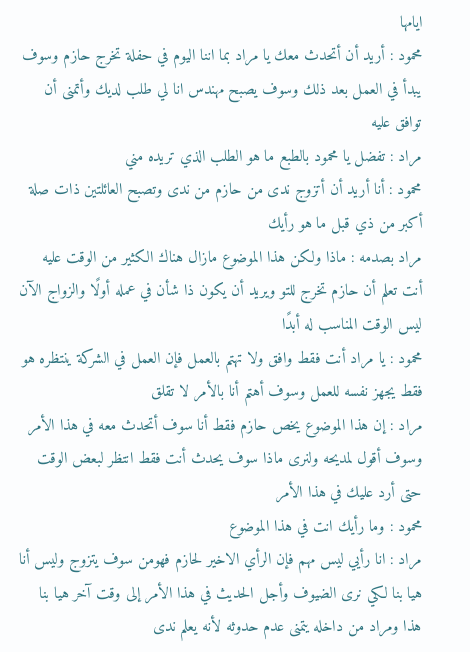ايامها
محمود : أريد أن أتحدث معك يا مراد بما اننا اليوم في حفلة تخرج حازم وسوف يبدأ في العمل بعد ذلك وسوف يصبح مهندس انا لي طلب لديك وأتمنى أن توافق عليه
مراد : تفضل يا محمود بالطبع ما هو الطلب الذي تريده مني
محمود : أنا أريد أن أتزوج ندى من حازم من ندى وتصبح العائلتين ذات صلة أكبر من ذي قبل ما هو رأيك
مراد بصدمه : ماذا ولكن هذا الموضوع مازال هناك الكثير من الوقت عليه أنت تعلم أن حازم تخرج للتو ويريد أن يكون ذا شأن في عمله أولًا والزواج الآن ليس الوقت المناسب له أبدًا
محمود : يا مراد أنت فقط وافق ولا تهتم بالعمل فإن العمل في الشركة ينتظره هو فقط يجهز نفسه للعمل وسوف أهتم أنا بالأمر لا تقلق
مراد : إن هذا الموضوع يخص حازم فقط أنا سوف أتحدث معه في هذا الأمر وسوف أقول لمديحه ولنرى ماذا سوف يحدث أنت فقط انتظر لبعض الوقت حتى أرد عليك في هذا الأمر
محمود : وما رأيك انت في هذا الموضوع
مراد : انا رأيي ليس مهم فإن الرأي الاخير لحازم فهومن سوف يتزوج وليس أنا هيا بنا لكي نرى الضيوف وأجل الحديث في هذا الأمر إلى وقت آخر هيا بنا
هذا ومراد من داخله يتمنى عدم حدوثه لأنه يعلم ندى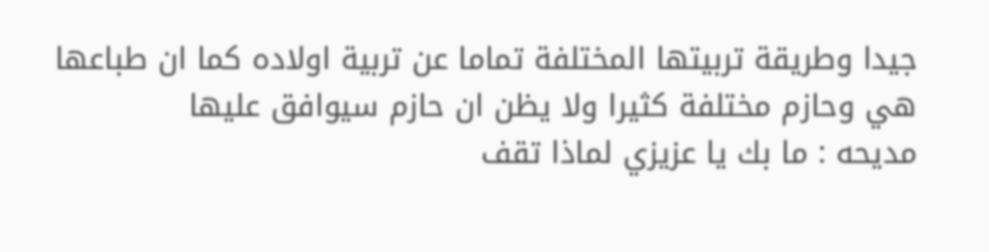جيدا وطريقة تربيتها المختلفة تماما عن تربية اولاده كما ان طباعها هي وحازم مختلفة كثيرا ولا يظن ان حازم سيوافق عليها
مديحه : ما بك يا عزيزي لماذا تقف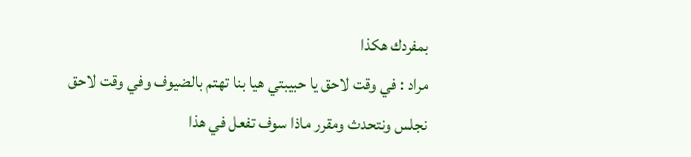بمفردك هكذا
مراد : في وقت لاحق يا حبيبتي هيا بنا تهتم بالضيوف وفي وقت لاحق نجلس ونتحدث ومقرر ماذا سوف تفعل في هذا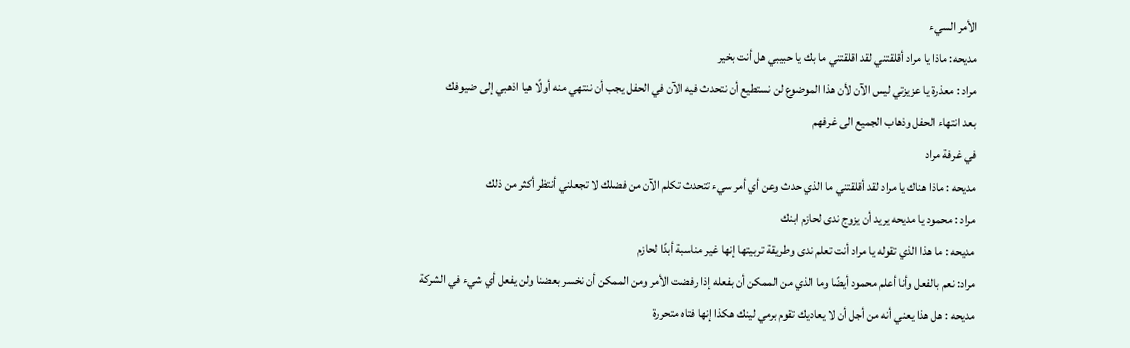الأمر السيء
مديحه: ماذا يا مراد أقلقتني لقد اقلقتني ما بك يا حبيبي هل أنت بخير
مراد : معذرة يا عزيزتي ليس الآن لأن هذا الموضوع لن نستطيع أن نتحدث فيه الآن في الحفل يجب أن ننتهي منه أولًا هيا اذهبي إلى ضيوفك
بعد انتهاء الحفل وذهاب الجميع الى غرفهم
في غرفة مراد
مديحه : ماذا هناك يا مراد لقد أقلقتني ما الذي حدث وعن أي أمر سيء تتحدث تكلم الآن من فضلك لا تجعلني أنتظر أكثر من ذلك
مراد : محمود يا مديحه يريد أن يزوج ندى لحازم ابنك
مديحه : ما هذا الذي تقوله يا مراد أنت تعلم ندى وطريقة تربيتها إنها غير مناسبة أبدًا لحازم
مراد: نعم بالفعل وأنا أعلم محمود أيضًا وما الذي من الممكن أن بفعله إذا رفضت الأمر ومن الممكن أن نخسر بعضنا ولن يفعل أي شيء في الشركة
مديحه : هل هذا يعني أنه من أجل أن لا يعاديك تقوم برمي لينك هكذا إنها فتاه متحررة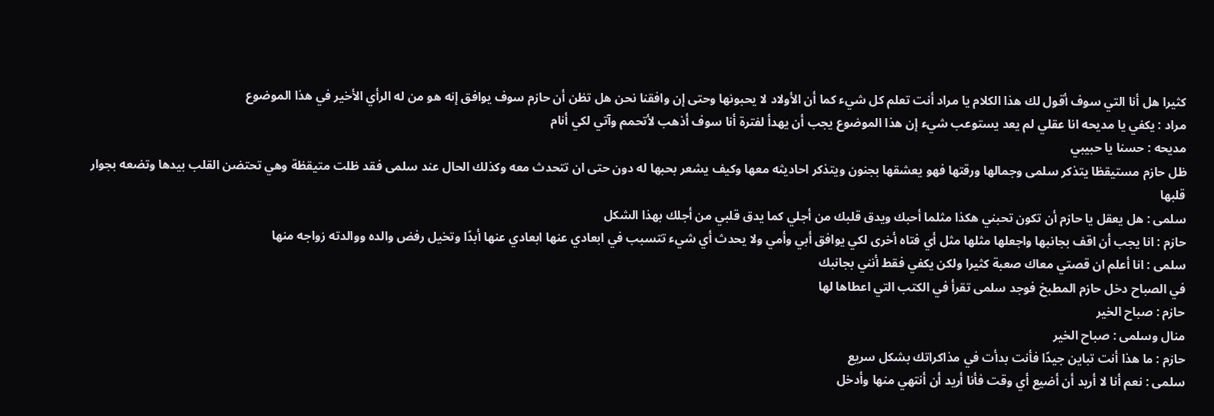كثيرا هل أنا التي سوف أقول لك هذا الكلام يا مراد أنت تعلم كل شيء كما أن الأولاد لا يحبونها وحتى إن وافقنا نحن هل تظن أن حازم سوف يوافق إنه هو من له الرأي الأخير في هذا الموضوع
مراد : يكفي يا مديحه انا عقلي لم يعد يستوعب شيء إن هذا الموضوع يجب أن يهدأ لفترة أنا سوف أذهب لأتحمم وآتي لكي أنام
مديحه : حسنا يا حبيبي
ظل حازم مستيقظا يتذكر سلمى وجمالها ورقتها فهو يعشقها بجنون ويتذكر احاديثه معها وكيف يشعر بحبها له دون حتى ان تتحدث معه وكذلك الحال عند سلمى فقد ظلت متيقظة وهي تحتضن القلب بيدها وتضعه بجوار قلبها
سلمى : هل يعقل يا حازم أن تكون تحبني هكذا مثلما أحبك ويدق قلبك من أجلي كما يدق قلبي من أجلك بهذا الشكل
حازم : انا يجب أن اقف بجانبها واجعلها مثلها مثل أي فتاه أخرى لكي يوافق أبي وأمي ولا يحدث أي شيء تتسبب في ابعادي عنها ابعادي عنها أبدًا وتخيل رفض والده ووالدته زواجه منها
سلمى : انا أعلم ان قصتي معاك صعبة كثيرا ولكن يكفي فقط أنني بجانبك
في الصباح دخل حازم المطبخ فوجد سلمى تقرأ في الكتب التي اعطاها لها
حازم : صباح الخير
منال وسلمى : صباح الخير
حازم : ما هذا أنت تباين جيدًا فأنت بدأت في مذاكراتك بشكل سريع
سلمى : نعم أنا لا أريد أن أضيع أي وقت فأنا أريد أن أنتهي منها وأدخل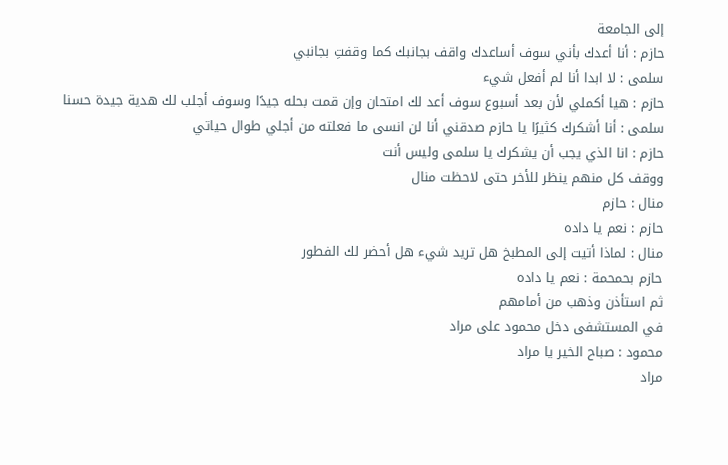إلى الجامعة
حازم : أنا أعدك بأني سوف أساعدك واقف بجانبك كما وقفتِ بجانبي
سلمى : لا ابدا أنا لم أفعل شيء
حازم : هيا أكملي لأن بعد أسبوع سوف أعد لك امتحان وإن قمت بحله جيدًا وسوف أجلب لك هدية جيدة حسنا
سلمى : أنا أشكرك كثيرًا يا حازم صدقني أنا لن انسى ما فعلته من أجلي طوال حياتي
حازم : انا الذي يجب أن يشكرك يا سلمى وليس أنت
ووقف كل منهم ينظر للأخر حتى لاحظت منال
منال : حازم
حازم : نعم يا داده
منال : لماذا أتيت إلى المطبخ هل تريد شيء هل أحضر لك الفطور
حازم بحمحمة : نعم يا داده
ثم استأذن وذهب من أمامهم
في المستشفى دخل محمود على مراد
محمود : صباح الخير يا مراد
مراد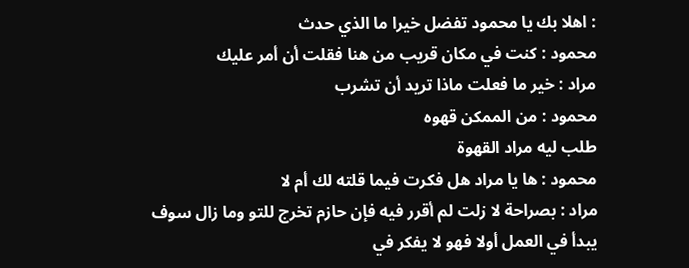: اهلا بك يا محمود تفضل خيرا ما الذي حدث
محمود : كنت في مكان قريب من هنا فقلت أن أمر عليك
مراد : خير ما فعلت ماذا تريد أن تشرب
محمود : من الممكن قهوه
طلب ليه مراد القهوة
محمود : ها يا مراد هل فكرت فيما قلته لك أم لا
مراد : بصراحة لا زلت لم أقرر فيه فإن حازم تخرج للتو وما زال سوف يبدأ في العمل أولا فهو لا يفكر في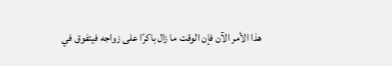هذا الأمر الآن فإن الوقت ما زال باكرًا على زواجه فيتفوق في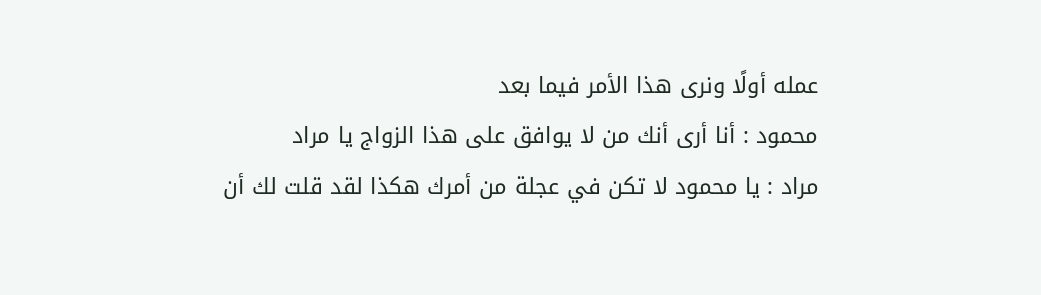عمله أولًا ونرى هذا الأمر فيما بعد
محمود : أنا أرى أنك من لا يوافق على هذا الزواج يا مراد
مراد : يا محمود لا تكن في عجلة من أمرك هكذا لقد قلت لك أن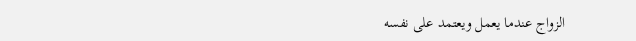الزواج عندما يعمل ويعتمد على نفسه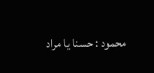محمود : حسنا يا مراد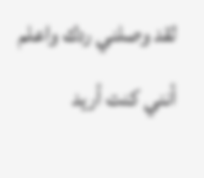لقد وصلني ردك واعلم أنني كنت أريد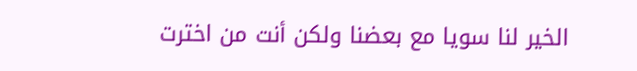الخير لنا سويا مع بعضنا ولكن أنت من اخترت